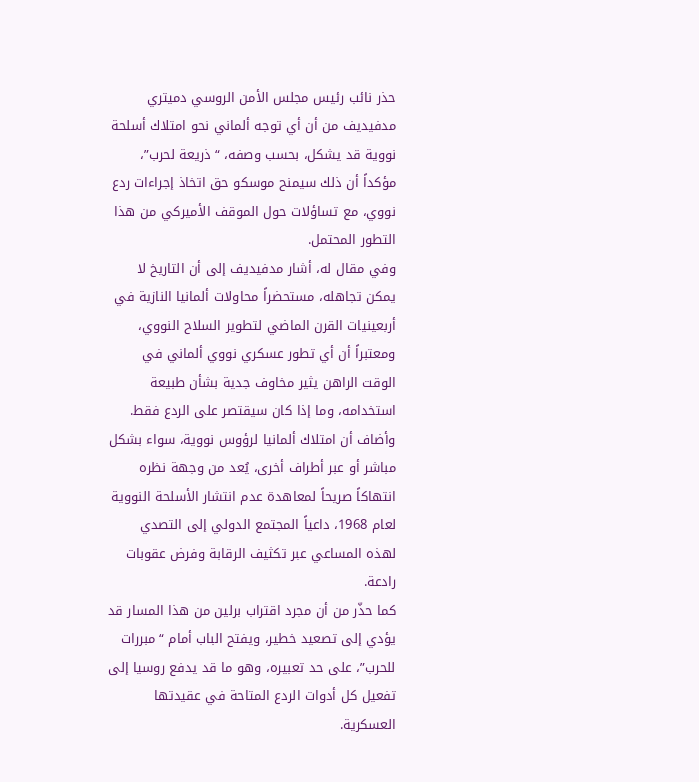حذر نائب رئيس مجلس الأمن الروسي دميتري مدفيديف من أن أي توجه ألماني نحو امتلاك أسلحة نووية قد يشكل، بحسب وصفه، “ذريعة لحرب”، مؤكداً أن ذلك سيمنح موسكو حق اتخاذ إجراءات ردع نووي، مع تساؤلات حول الموقف الأميركي من هذا التطور المحتمل.
وفي مقال له، أشار مدفيديف إلى أن التاريخ لا يمكن تجاهله، مستحضراً محاولات ألمانيا النازية في أربعينيات القرن الماضي لتطوير السلاح النووي، ومعتبراً أن أي تطور عسكري نووي ألماني في الوقت الراهن يثير مخاوف جدية بشأن طبيعة استخدامه، وما إذا كان سيقتصر على الردع فقط.
وأضاف أن امتلاك ألمانيا لرؤوس نووية، سواء بشكل مباشر أو عبر أطراف أخرى، يُعد من وجهة نظره انتهاكاً صريحاً لمعاهدة عدم انتشار الأسلحة النووية لعام 1968، داعياً المجتمع الدولي إلى التصدي لهذه المساعي عبر تكثيف الرقابة وفرض عقوبات رادعة.
كما حذّر من أن مجرد اقتراب برلين من هذا المسار قد يؤدي إلى تصعيد خطير، ويفتح الباب أمام “مبررات للحرب”، على حد تعبيره، وهو ما قد يدفع روسيا إلى تفعيل كل أدوات الردع المتاحة في عقيدتها العسكرية.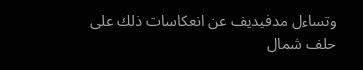وتساءل مدفيديف عن انعكاسات ذلك على حلف شمال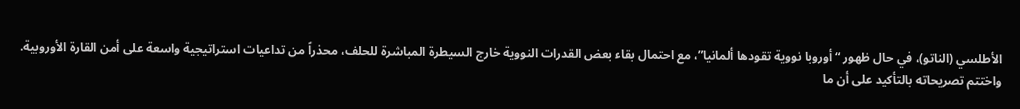الأطلسي (الناتو)، في حال ظهور “أوروبا نووية تقودها ألمانيا”، مع احتمال بقاء بعض القدرات النووية خارج السيطرة المباشرة للحلف، محذراً من تداعيات استراتيجية واسعة على أمن القارة الأوروبية.
واختتم تصريحاته بالتأكيد على أن ما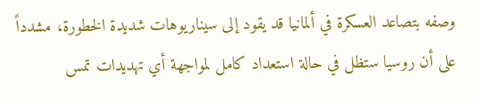وصفه بتصاعد العسكرة في ألمانيا قد يقود إلى سيناريوهات شديدة الخطورة، مشدداً على أن روسيا ستظل في حالة استعداد كامل لمواجهة أي تهديدات تمس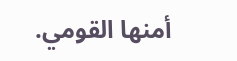أمنها القومي.